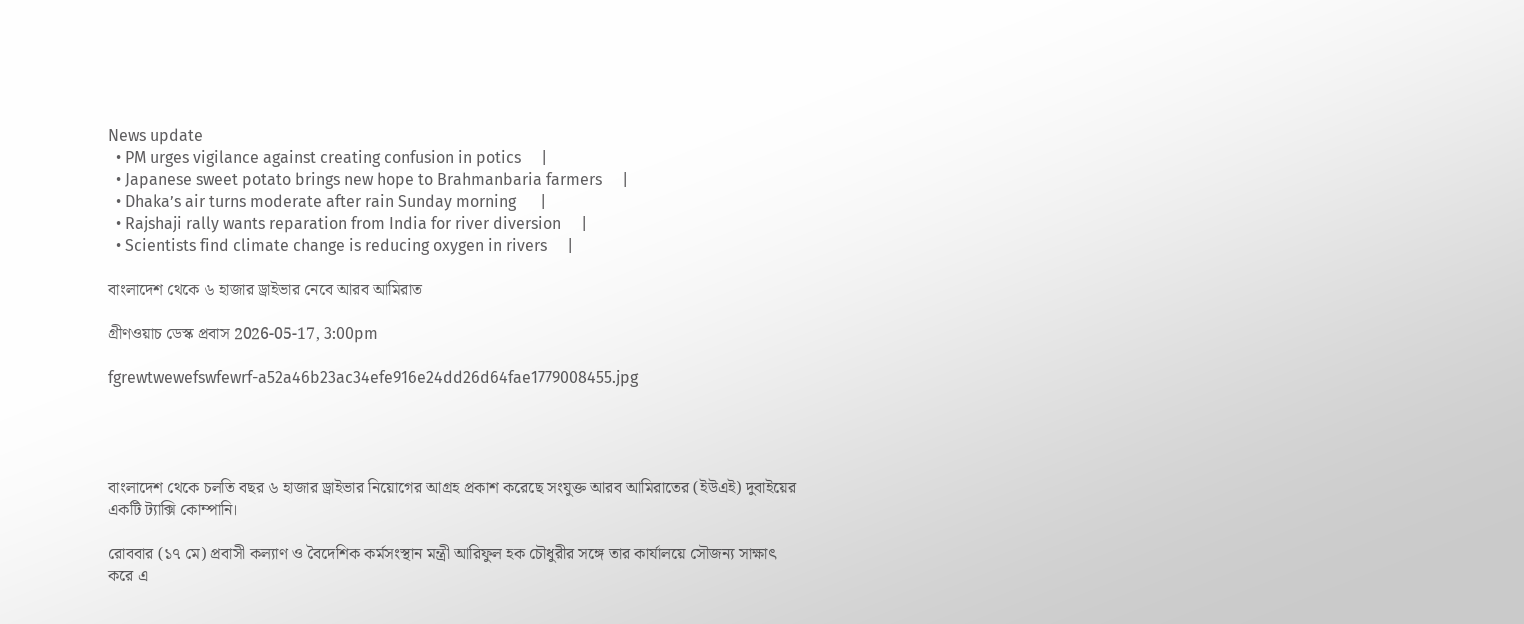News update
  • PM urges vigilance against creating confusion in potics     |
  • Japanese sweet potato brings new hope to Brahmanbaria farmers     |
  • Dhaka’s air turns moderate after rain Sunday morning      |
  • Rajshaji rally wants reparation from India for river diversion     |
  • Scientists find climate change is reducing oxygen in rivers     |

বাংলাদেশ থেকে ৬ হাজার ড্রাইভার নেবে আরব আমিরাত

গ্রীণওয়াচ ডেস্ক প্রবাস 2026-05-17, 3:00pm

fgrewtwewefswfewrf-a52a46b23ac34efe916e24dd26d64fae1779008455.jpg




বাংলা‌দেশ থে‌কে চল‌তি বছর ৬ হাজার ড্রাইভার নি‌য়ো‌গের আগ্রহ প্রকাশ করেছে সংযুক্ত আরব আমিরাতের (ইউএই) দুবাইয়ের এক‌টি ট্যাক্সি কোম্পানি।

রোববার (১৭ মে) প্রবাসী কল্যাণ ও বৈদেশিক কর্মসংস্থান মন্ত্রী আরিফুল হক চৌধুরীর সঙ্গে তার কার্যালয়ে সৌজন্য সাক্ষাৎ ক‌রে এ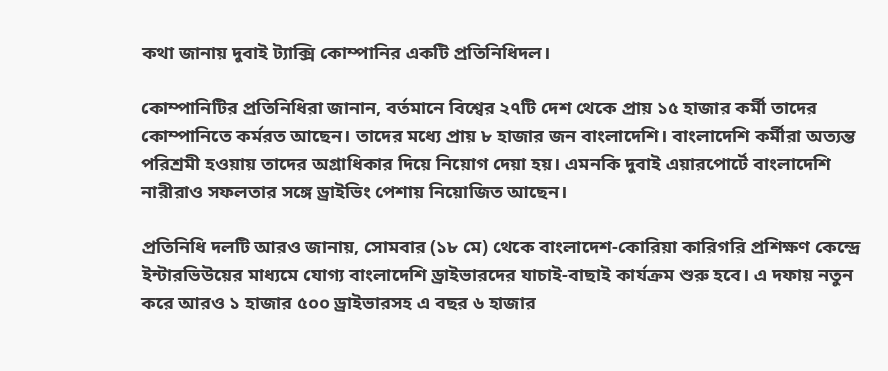কথা জানায় দুবাই ট্যাক্সি কোম্পানির একটি প্রতিনিধিদল।

কোম্পানিটির প্রতিনিধিরা জানান, বর্তমানে বিশ্বের ২৭টি দেশ থেকে প্রায় ১৫ হাজার কর্মী তাদের কোম্পানিতে কর্মরত আছেন। তাদের মধ্যে প্রায় ৮ হাজার জন বাংলাদেশি। বাংলাদেশি কর্মীরা অত্যন্ত পরিশ্রমী হওয়ায় তাদের অগ্রাধিকার দিয়ে নিয়োগ দেয়া হয়। এমনকি দুবাই এয়ারপোর্টে বাংলাদেশি নারীরাও সফলতার সঙ্গে ড্রাইভিং পেশায় নিয়োজিত আছেন।

প্রতিনিধি দলটি আরও জানায়, সোমবার (১৮ মে) থেকে বাংলাদেশ-কোরিয়া কারিগরি প্রশিক্ষণ কেন্দ্রে ইন্টারভিউয়ের মাধ্যমে যোগ্য বাংলাদেশি ড্রাইভারদের যাচাই-বাছাই কার্যক্রম শুরু হবে। এ দফায় নতুন করে আরও ১ হাজার ৫০০ ড্রাইভারসহ এ বছর ৬ হাজার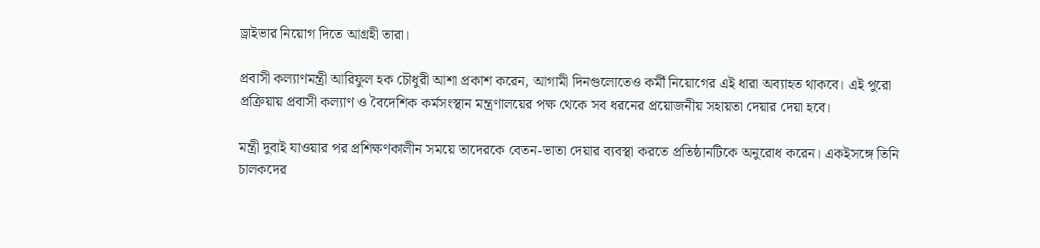ড্রাইভার নিয়োগ দিতে আগ্রহী তারা।

প্রবাসী কল্যাণমন্ত্রী আরিফুল হক চৌধুরী আশা প্রকাশ করেন, আগামী দিনগুলোতেও কর্মী নিয়োগের এই ধারা অব্যাহত থাকবে। এই পুরো প্রক্রিয়ায় প্রবাসী কল্যাণ ও বৈদেশিক কর্মসংস্থান মন্ত্রণালয়ের পক্ষ থেকে সব ধরনের প্রয়োজনীয় সহায়তা দেয়ার দেয়া হবে।

মন্ত্রী দুবাই যাওয়ার পর প্রশিক্ষণকালীন সময়ে তাদেরকে বেতন-ভাতা দেয়ার ব্যবস্থা করতে প্রতিষ্ঠানটিকে অনুরোধ করেন। একইসঙ্গে তিনি চালকদের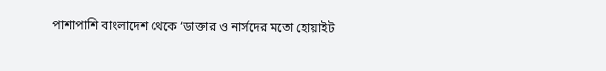পাশাপাশি বাংলাদেশ থেকে ‘ডাক্তার ও নার্সদের মতো হোয়াইট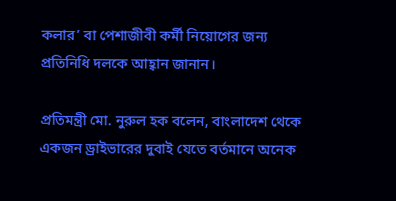কলার’ বা পেশাজীবী কর্মী নিয়োগের জন্য প্রতিনিধি দলকে আহ্বান জানান।

প্রতিমন্ত্রী মো. নুরুল হক বলেন, বাংলাদেশ থেকে একজন ড্রাইভারের দুবাই যেতে বর্তমানে অনেক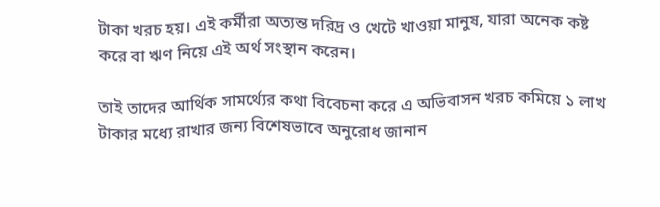টাকা খরচ হয়। এই কর্মীরা অত্যন্ত দরিদ্র ও খেটে খাওয়া মানুষ, যারা অনেক কষ্ট করে বা ঋণ নিয়ে এই অর্থ সংস্থান করেন।

তাই তাদের আর্থিক সামর্থ্যের কথা বিবেচনা করে এ অভিবাসন খরচ কমিয়ে ১ লাখ টাকার মধ্যে রাখার জন্য বিশেষভাবে অনুরোধ জানান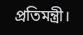প্রতিমন্ত্রী।